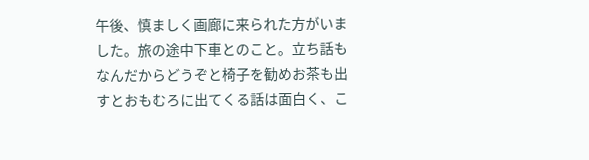午後、慎ましく画廊に来られた方がいました。旅の途中下車とのこと。立ち話もなんだからどうぞと椅子を勧めお茶も出すとおもむろに出てくる話は面白く、こ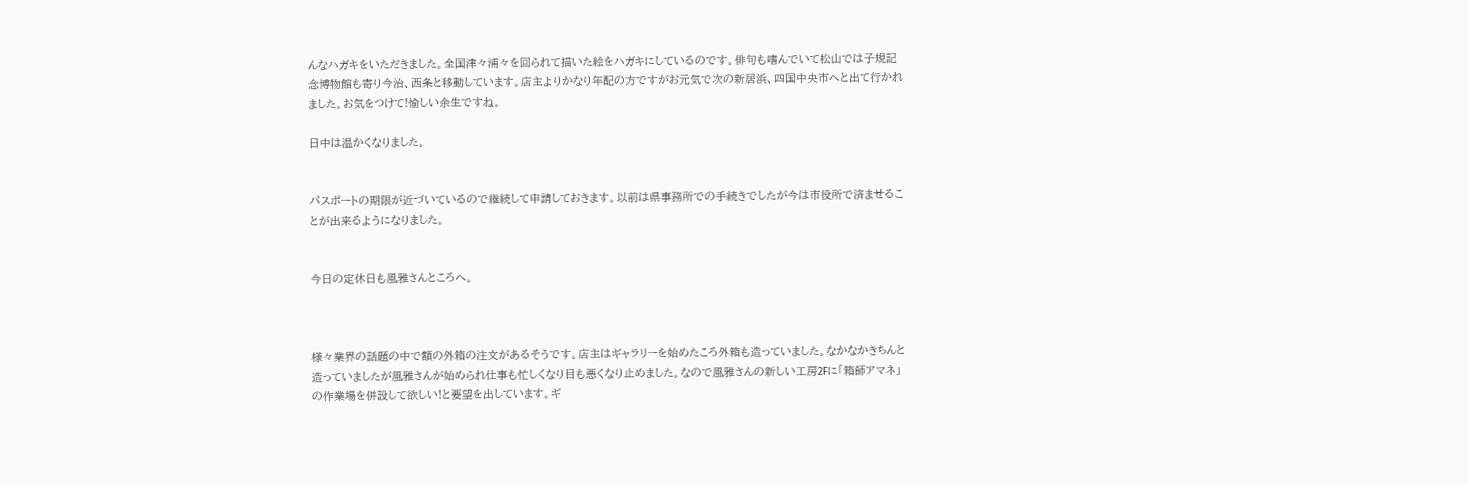んなハガキをいただきました。全国津々浦々を回られて描いた絵をハガキにしているのです。俳句も嗜んでいて松山では子規記念博物館も寄り今治、西条と移動しています。店主よりかなり年配の方ですがお元気で次の新居浜、四国中央市へと出て行かれました。お気をつけて!愉しい余生ですね。

日中は温かくなりました。


パスポートの期限が近づいているので継続して申請しておきます。以前は県事務所での手続きでしたが今は市役所で済ませることが出来るようになりました。


今日の定休日も風雅さんところへ。



様々業界の話題の中で額の外箱の注文があるそうです。店主はギャラリーを始めたころ外箱も造っていました。なかなかきちんと造っていましたが風雅さんが始められ仕事も忙しくなり目も悪くなり止めました。なので風雅さんの新しい工房2Fに「箱師アマネ」の作業場を併設して欲しい!と要望を出しています。ギ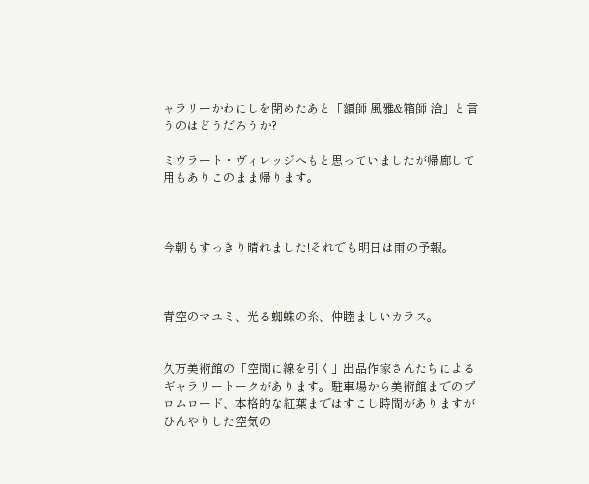ャラリーかわにしを閉めたあと「額師 風雅&箱師 洽」と言うのはどうだろうか?

ミウラート・ヴィレッジへもと思っていましたが帰廊して用もありこのまま帰ります。



今朝もすっきり晴れました!それでも明日は雨の予報。



青空のマユミ、光る蜘蛛の糸、仲睦ましいカラス。


久万美術館の「空間に線を引く」出品作家さんたちによるギャラリートークがあります。駐車場から美術館までのプロムロード、本格的な紅葉まではすこし時間がありますがひんやりした空気の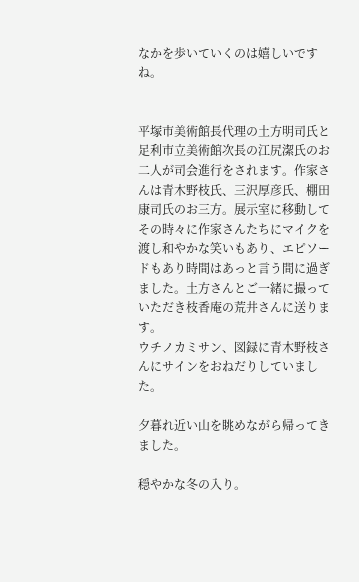なかを歩いていくのは嬉しいですね。


平塚市美術館長代理の土方明司氏と足利市立美術館次長の江尻潔氏のお二人が司会進行をされます。作家さんは青木野枝氏、三沢厚彦氏、棚田康司氏のお三方。展示室に移動してその時々に作家さんたちにマイクを渡し和やかな笑いもあり、エピソードもあり時間はあっと言う間に過ぎました。土方さんとご一緒に撮っていただき枝香庵の荒井さんに送ります。
ウチノカミサン、図録に青木野枝さんにサインをおねだりしていました。

夕暮れ近い山を眺めながら帰ってきました。

穏やかな冬の入り。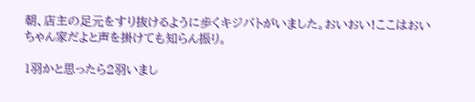朝、店主の足元をすり抜けるように歩くキジバトがいました。おいおい!ここはおいちゃん家だよと声を掛けても知らん振り。

1羽かと思ったら2羽いまし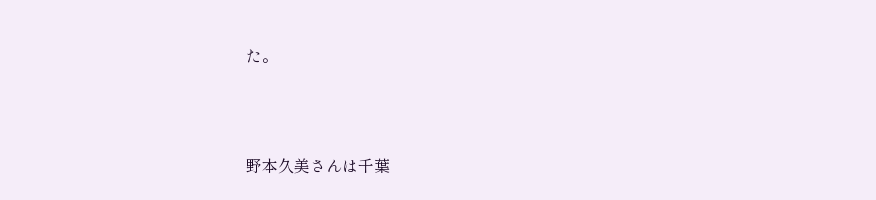た。



野本久美さんは千葉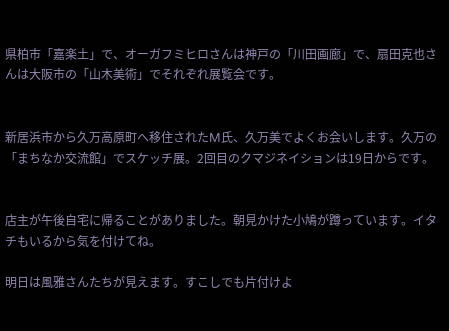県柏市「嘉楽土」で、オーガフミヒロさんは神戸の「川田画廊」で、扇田克也さんは大阪市の「山木美術」でそれぞれ展覧会です。


新居浜市から久万高原町へ移住されたM氏、久万美でよくお会いします。久万の「まちなか交流館」でスケッチ展。2回目のクマジネイションは19日からです。


店主が午後自宅に帰ることがありました。朝見かけた小鳩が蹲っています。イタチもいるから気を付けてね。

明日は風雅さんたちが見えます。すこしでも片付けよ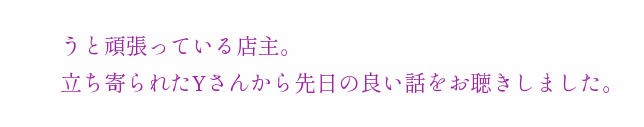うと頑張っている店主。
立ち寄られたYさんから先日の良い話をお聴きしました。